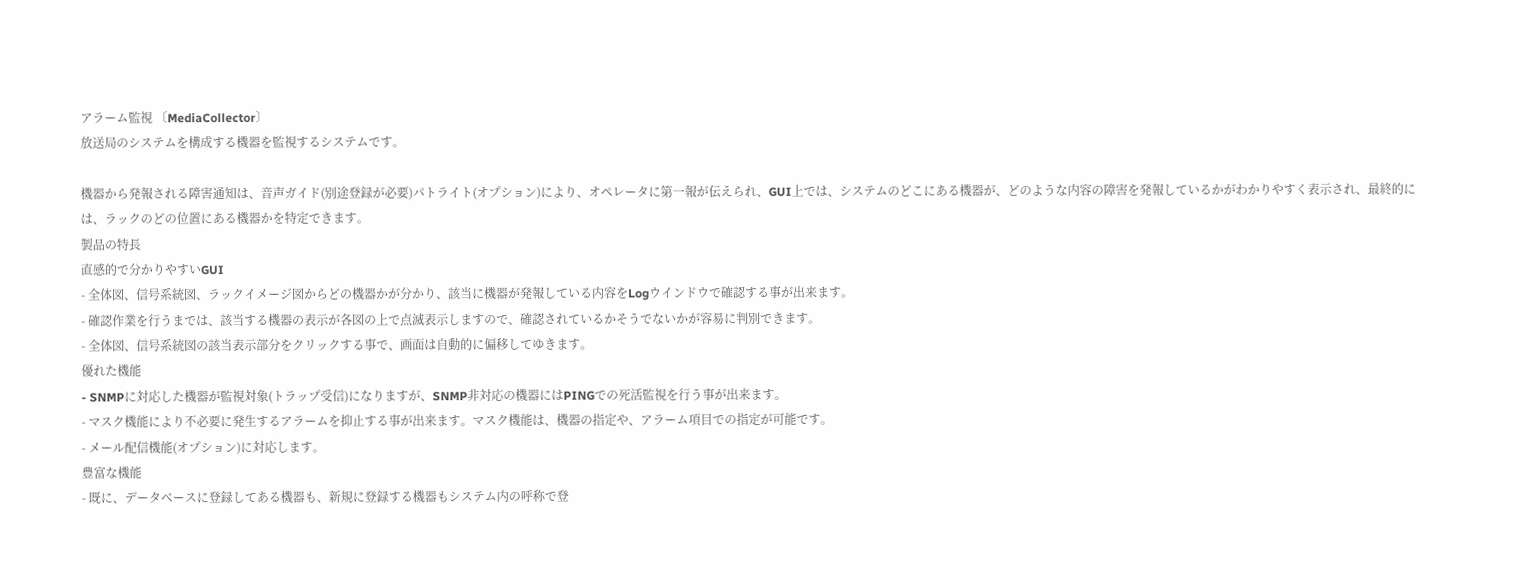アラーム監視 〔MediaCollector〕
放送局のシステムを構成する機器を監視するシステムです。

機器から発報される障害通知は、音声ガイド(別途登録が必要)パトライト(オプション)により、オペレータに第一報が伝えられ、GUI上では、システムのどこにある機器が、どのような内容の障害を発報しているかがわかりやすく表示され、最終的には、ラックのどの位置にある機器かを特定できます。
製品の特長
直感的で分かりやすいGUI
- 全体図、信号系統図、ラックイメージ図からどの機器かが分かり、該当に機器が発報している内容をLogウインドウで確認する事が出来ます。
- 確認作業を行うまでは、該当する機器の表示が各図の上で点滅表示しますので、確認されているかそうでないかが容易に判別できます。
- 全体図、信号系統図の該当表示部分をクリックする事で、画面は自動的に偏移してゆきます。
優れた機能
- SNMPに対応した機器が監視対象(トラップ受信)になりますが、SNMP非対応の機器にはPINGでの死活監視を行う事が出来ます。
- マスク機能により不必要に発生するアラームを抑止する事が出来ます。マスク機能は、機器の指定や、アラーム項目での指定が可能です。
- メール配信機能(オプション)に対応します。
豊富な機能
- 既に、データベースに登録してある機器も、新規に登録する機器もシステム内の呼称で登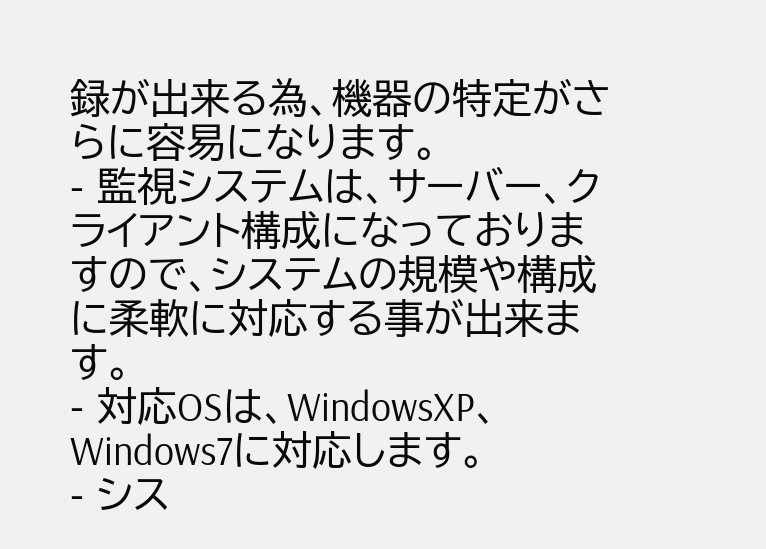録が出来る為、機器の特定がさらに容易になります。
- 監視システムは、サーバー、クライアント構成になっておりますので、システムの規模や構成に柔軟に対応する事が出来ます。
- 対応OSは、WindowsXP、Windows7に対応します。
- シス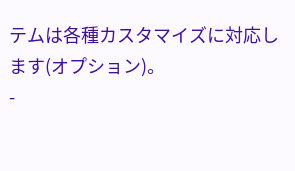テムは各種カスタマイズに対応します(オプション)。
-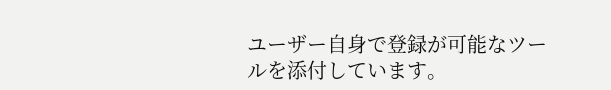ユーザー自身で登録が可能なツールを添付しています。